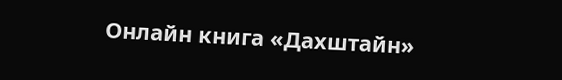Онлайн книга «Дахштайн»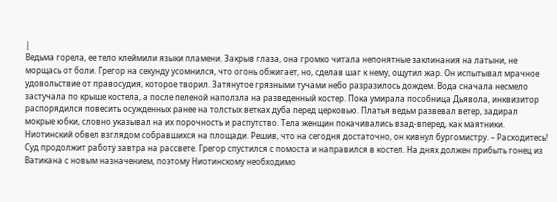|
Ведьма горела, ее тело клеймили языки пламени. Закрыв глаза, она громко читала непонятные заклинания на латыни, не морщась от боли. Грегор на секунду усомнился, что огонь обжигает, но, сделав шаг к нему, ощутил жар. Он испытывал мрачное удовольствие от правосудия, которое творил. Затянутое грязными тучами небо разразилось дождем. Вода сначала несмело застучала по крыше костела, а после пеленой наползла на разведенный костер. Пока умирала пособница Дьявола, инквизитор распорядился повесить осужденных ранее на толстых ветках дуба перед церковью. Платья ведьм развевал ветер, задирал мокрые юбки, словно указывал на их порочность и распутство. Тела женщин покачивались взад-вперед, как маятники. Ниотинский обвел взглядом собравшихся на площади. Решив, что на сегодня достаточно, он кивнул бургомистру. – Расходитесь! Суд продолжит работу завтра на рассвете. Грегор спустился с помоста и направился в костел. На днях должен прибыть гонец из Ватикана с новым назначением, поэтому Ниотинскому необходимо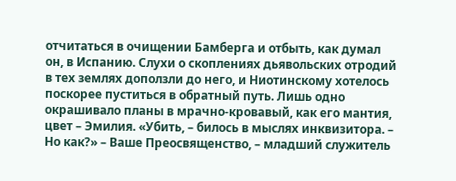отчитаться в очищении Бамберга и отбыть, как думал он, в Испанию. Слухи о скоплениях дьявольских отродий в тех землях доползли до него, и Ниотинскому хотелось поскорее пуститься в обратный путь. Лишь одно окрашивало планы в мрачно-кровавый, как его мантия, цвет – Эмилия. «Убить, – билось в мыслях инквизитора. – Но как?» – Ваше Преосвященство, – младший служитель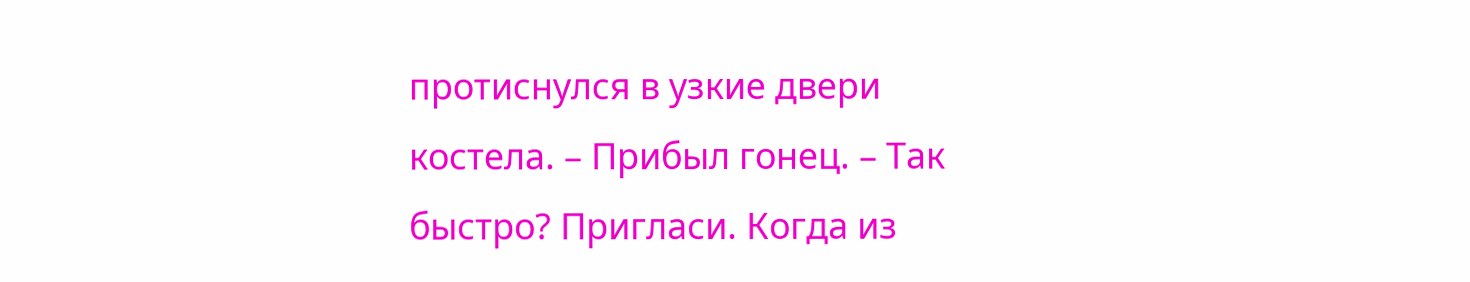протиснулся в узкие двери костела. – Прибыл гонец. – Так быстро? Пригласи. Когда из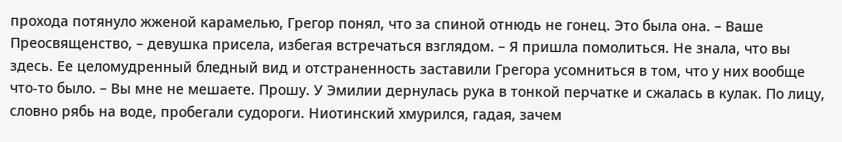прохода потянуло жженой карамелью, Грегор понял, что за спиной отнюдь не гонец. Это была она. – Ваше Преосвященство, – девушка присела, избегая встречаться взглядом. – Я пришла помолиться. Не знала, что вы здесь. Ее целомудренный бледный вид и отстраненность заставили Грегора усомниться в том, что у них вообще что-то было. – Вы мне не мешаете. Прошу. У Эмилии дернулась рука в тонкой перчатке и сжалась в кулак. По лицу, словно рябь на воде, пробегали судороги. Ниотинский хмурился, гадая, зачем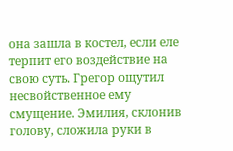она зашла в костел, если еле терпит его воздействие на свою суть. Грегор ощутил несвойственное ему смущение. Эмилия, склонив голову, сложила руки в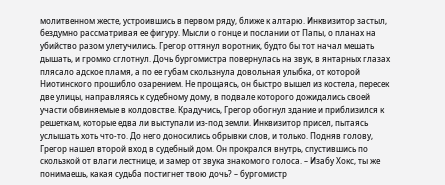молитвенном жесте, устроившись в первом ряду, ближе к алтарю. Инквизитор застыл, бездумно рассматривая ее фигуру. Мысли о гонце и послании от Папы, о планах на убийство разом улетучились. Грегор оттянул воротник, будто бы тот начал мешать дышать, и громко сглотнул. Дочь бургомистра повернулась на звук, в янтарных глазах плясало адское пламя, а по ее губам скользнула довольная улыбка, от которой Ниотинского прошибло озарением. Не прощаясь, он быстро вышел из костела, пересек две улицы, направляясь к судебному дому, в подвале которого дожидались своей участи обвиняемые в колдовстве. Крадучись, Грегор обогнул здание и приблизился к решеткам, которые едва ли выступали из-под земли. Инквизитор присел, пытаясь услышать хоть что-то. До него доносились обрывки слов, и только. Подняв голову, Грегор нашел второй вход в судебный дом. Он прокрался внутрь, спустившись по скользкой от влаги лестнице, и замер от звука знакомого голоса. – Изабу Хокс, ты же понимаешь, какая судьба постигнет твою дочь? – бургомистр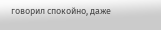говорил спокойно, даже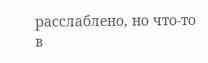расслаблено, но что-то в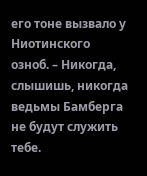его тоне вызвало у Ниотинского озноб. – Никогда, слышишь, никогда ведьмы Бамберга не будут служить тебе.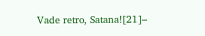Vade retro, Satana![21]–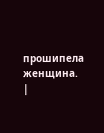прошипела женщина. |